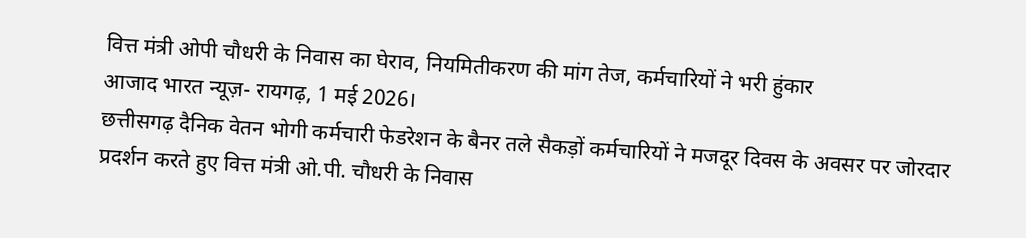वित्त मंत्री ओपी चौधरी के निवास का घेराव, नियमितीकरण की मांग तेज, कर्मचारियों ने भरी हुंकार
आजाद भारत न्यूज़- रायगढ़, 1 मई 2026।
छत्तीसगढ़ दैनिक वेतन भोगी कर्मचारी फेडरेशन के बैनर तले सैकड़ों कर्मचारियों ने मजदूर दिवस के अवसर पर जोरदार प्रदर्शन करते हुए वित्त मंत्री ओ.पी. चौधरी के निवास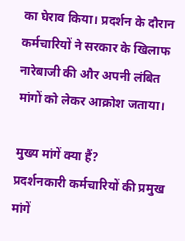का घेराव किया। प्रदर्शन के दौरान कर्मचारियों ने सरकार के खिलाफ नारेबाजी की और अपनी लंबित मांगों को लेकर आक्रोश जताया।

मुख्य मांगें क्या हैं?
प्रदर्शनकारी कर्मचारियों की प्रमुख मांगें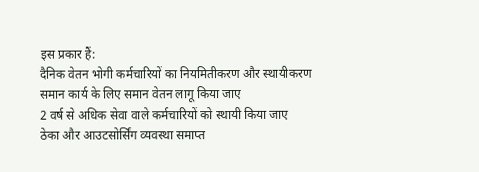इस प्रकार हैं:
दैनिक वेतन भोगी कर्मचारियों का नियमितीकरण और स्थायीकरण
समान कार्य के लिए समान वेतन लागू किया जाए
2 वर्ष से अधिक सेवा वाले कर्मचारियों को स्थायी किया जाए
ठेका और आउटसोर्सिंग व्यवस्था समाप्त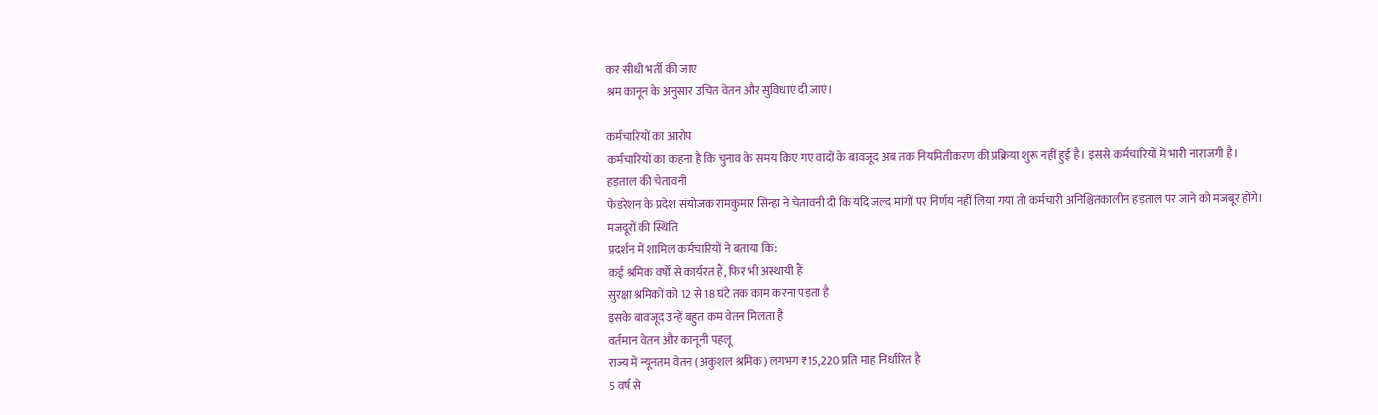कर सीधी भर्ती की जाए
श्रम कानून के अनुसार उचित वेतन और सुविधाएं दी जाएं।

कर्मचारियों का आरोप
कर्मचारियों का कहना है कि चुनाव के समय किए गए वादों के बावजूद अब तक नियमितीकरण की प्रक्रिया शुरू नहीं हुई है। इससे कर्मचारियों में भारी नाराजगी है।
हड़ताल की चेतावनी
फेडरेशन के प्रदेश संयोजक रामकुमार सिन्हा ने चेतावनी दी कि यदि जल्द मांगों पर निर्णय नहीं लिया गया तो कर्मचारी अनिश्चितकालीन हड़ताल पर जाने को मजबूर होंगे।
मजदूरों की स्थिति
प्रदर्शन में शामिल कर्मचारियों ने बताया कि:
कई श्रमिक वर्षों से कार्यरत हैं, फिर भी अस्थायी हैं
सुरक्षा श्रमिकों को 12 से 18 घंटे तक काम करना पड़ता है
इसके बावजूद उन्हें बहुत कम वेतन मिलता है
वर्तमान वेतन और कानूनी पहलू
राज्य में न्यूनतम वेतन (अकुशल श्रमिक) लगभग ₹15,220 प्रति माह निर्धारित है
5 वर्ष से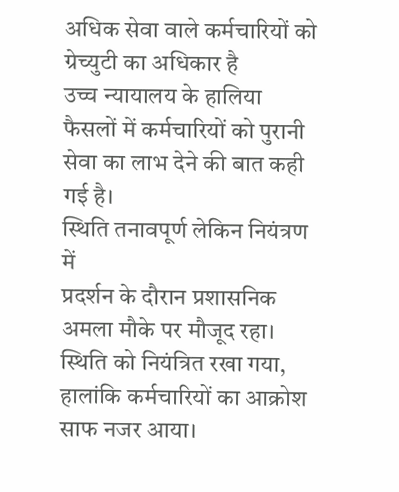अधिक सेवा वाले कर्मचारियों को ग्रेच्युटी का अधिकार है
उच्च न्यायालय के हालिया फैसलों में कर्मचारियों को पुरानी सेवा का लाभ देने की बात कही गई है।
स्थिति तनावपूर्ण लेकिन नियंत्रण में
प्रदर्शन के दौरान प्रशासनिक अमला मौके पर मौजूद रहा। स्थिति को नियंत्रित रखा गया, हालांकि कर्मचारियों का आक्रोश साफ नजर आया।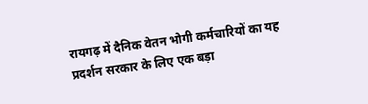रायगढ़ में दैनिक वेतन भोगी कर्मचारियों का यह प्रदर्शन सरकार के लिए एक बड़ा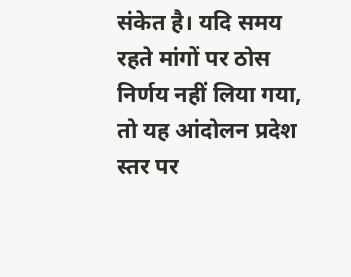संकेत है। यदि समय रहते मांगों पर ठोस निर्णय नहीं लिया गया, तो यह आंदोलन प्रदेश स्तर पर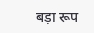बड़ा रूप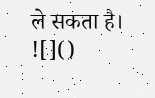ले सकता है।
![]()